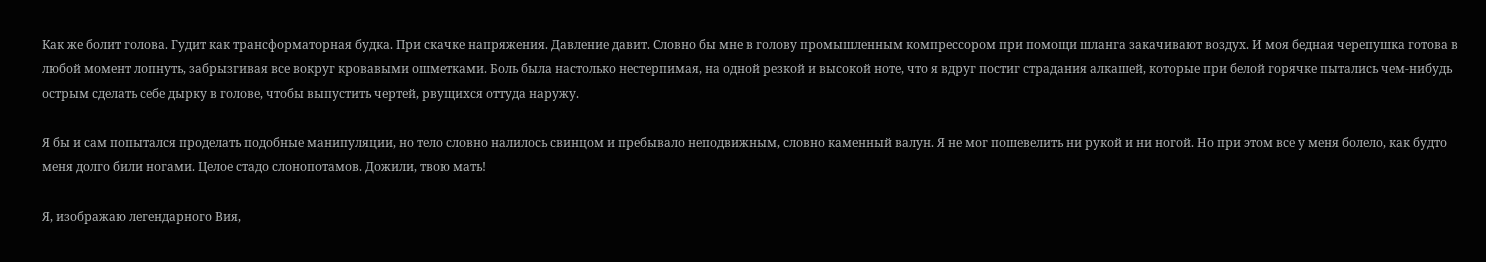Как же болит голова. Гудит как трансформаторная будка. При скачке напряжения. Давление давит. Словно бы мне в голову промышленным компрессором при помощи шланга закачивают воздух. И моя бедная черепушка готова в любой момент лопнуть, забрызгивая все вокруг кровавыми ошметками. Боль была настолько нестерпимая, на одной резкой и высокой ноте, что я вдруг постиг страдания алкашей, которые при белой горячке пытались чем-нибудь острым сделать себе дырку в голове, чтобы выпустить чертей, рвущихся оттуда наружу.

Я бы и сам попытался проделать подобные манипуляции, но тело словно налилось свинцом и пребывало неподвижным, словно каменный валун. Я не мог пошевелить ни рукой и ни ногой. Но при этом все у меня болело, как будто меня долго били ногами. Целое стадо слонопотамов. Дожили, твою мать!

Я, изображаю легендарного Вия,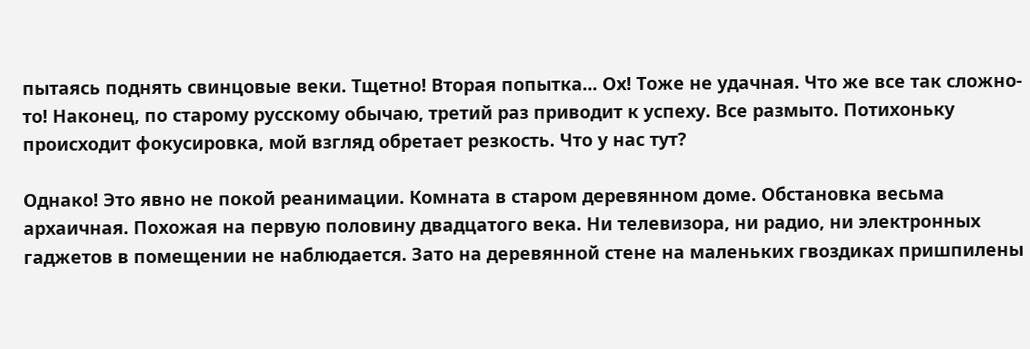пытаясь поднять свинцовые веки. Тщетно! Вторая попытка... Ох! Тоже не удачная. Что же все так сложно-то! Наконец, по старому русскому обычаю, третий раз приводит к успеху. Все размыто. Потихоньку происходит фокусировка, мой взгляд обретает резкость. Что у нас тут?

Однако! Это явно не покой реанимации. Комната в старом деревянном доме. Обстановка весьма архаичная. Похожая на первую половину двадцатого века. Ни телевизора, ни радио, ни электронных гаджетов в помещении не наблюдается. Зато на деревянной стене на маленьких гвоздиках пришпилены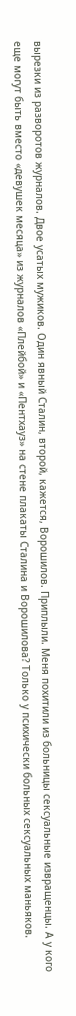вырезки из разворотов журналов. Двое усатых мужиков. Один явный Сталин, второй, кажется, Ворошилов. Приплыли. Меня похитили из больницы сексуальные извращенцы. А у кого еще могут быть вместо «девушек месяца» из журналов «Плейбой» и «Пентхауз» на стене плакаты Сталина и Ворошилова? Только у психически больных сексуальных маньяков.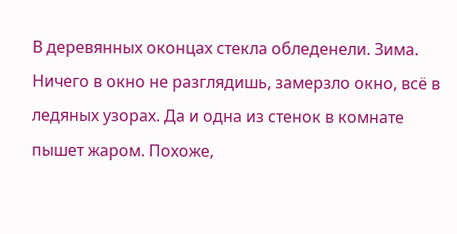В деревянных оконцах стекла обледенели. Зима. Ничего в окно не разглядишь, замерзло окно, всё в ледяных узорах. Да и одна из стенок в комнате пышет жаром. Похоже,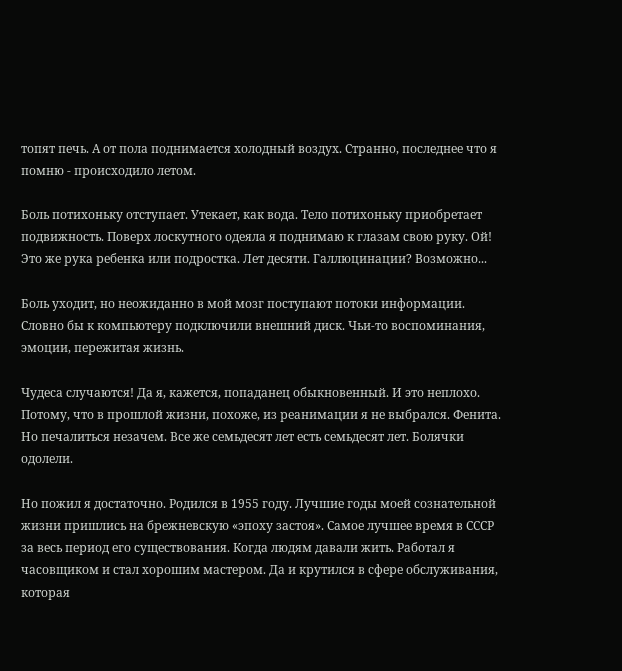топят печь. А от пола поднимается холодный воздух. Странно, последнее что я помню - происходило летом.

Боль потихоньку отступает. Утекает, как вода. Тело потихоньку приобретает подвижность. Поверх лоскутного одеяла я поднимаю к глазам свою руку. Ой! Это же рука ребенка или подростка. Лет десяти. Галлюцинации? Возможно...

Боль уходит, но неожиданно в мой мозг поступают потоки информации. Словно бы к компьютеру подключили внешний диск. Чьи-то воспоминания, эмоции, пережитая жизнь.

Чудеса случаются! Да я, кажется, попаданец обыкновенный. И это неплохо. Потому, что в прошлой жизни, похоже, из реанимации я не выбрался. Фенита. Но печалиться незачем. Все же семьдесят лет есть семьдесят лет. Болячки одолели.

Но пожил я достаточно. Родился в 1955 году. Лучшие годы моей сознательной жизни пришлись на брежневскую «эпоху застоя». Самое лучшее время в СССР за весь период его существования. Когда людям давали жить. Работал я часовщиком и стал хорошим мастером. Да и крутился в сфере обслуживания, которая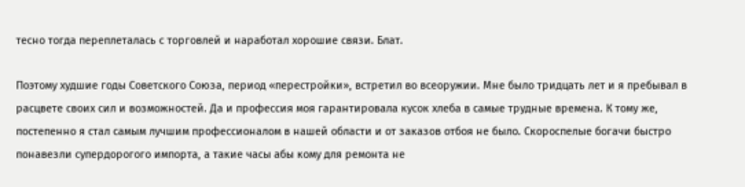тесно тогда переплеталась с торговлей и наработал хорошие связи. Блат.

Поэтому худшие годы Советского Союза, период «перестройки», встретил во всеоружии. Мне было тридцать лет и я пребывал в расцвете своих сил и возможностей. Да и профессия моя гарантировала кусок хлеба в самые трудные времена. К тому же, постепенно я стал самым лучшим профессионалом в нашей области и от заказов отбоя не было. Скороспелые богачи быстро понавезли супердорогого импорта, а такие часы абы кому для ремонта не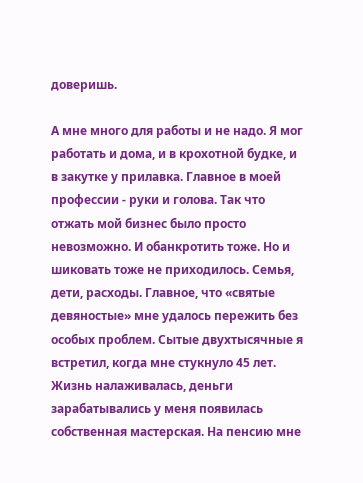доверишь.

А мне много для работы и не надо. Я мог работать и дома, и в крохотной будке, и в закутке у прилавка. Главное в моей профессии - руки и голова. Так что отжать мой бизнес было просто невозможно. И обанкротить тоже. Но и шиковать тоже не приходилось. Семья, дети, расходы. Главное, что «святые девяностые» мне удалось пережить без особых проблем. Сытые двухтысячные я встретил, когда мне стукнуло 45 лет. Жизнь налаживалась, деньги зарабатывались у меня появилась собственная мастерская. На пенсию мне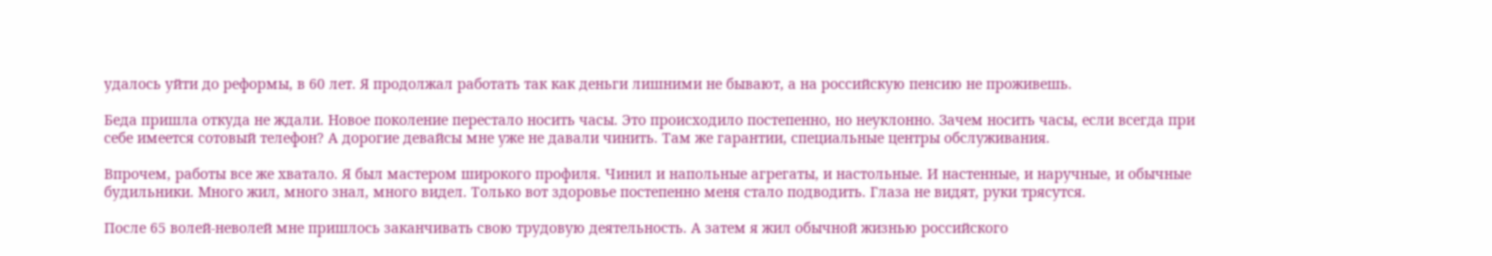удалось уйти до реформы, в 60 лет. Я продолжал работать так как деньги лишними не бывают, а на российскую пенсию не проживешь.

Беда пришла откуда не ждали. Новое поколение перестало носить часы. Это происходило постепенно, но неуклонно. Зачем носить часы, если всегда при себе имеется сотовый телефон? А дорогие девайсы мне уже не давали чинить. Там же гарантии, специальные центры обслуживания.

Впрочем, работы все же хватало. Я был мастером широкого профиля. Чинил и напольные агрегаты, и настольные. И настенные, и наручные, и обычные будильники. Много жил, много знал, много видел. Только вот здоровье постепенно меня стало подводить. Глаза не видят, руки трясутся.

После 65 волей-неволей мне пришлось заканчивать свою трудовую деятельность. А затем я жил обычной жизнью российского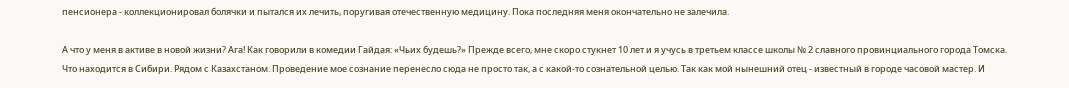пенсионера - коллекционировал болячки и пытался их лечить, поругивая отечественную медицину. Пока последняя меня окончательно не залечила.

А что у меня в активе в новой жизни? Ага! Как говорили в комедии Гайдая: «Чьих будешь?» Прежде всего, мне скоро стукнет 10 лет и я учусь в третьем классе школы № 2 славного провинциального города Томска. Что находится в Сибири. Рядом с Казахстаном. Проведение мое сознание перенесло сюда не просто так, а с какой-то сознательной целью. Так как мой нынешний отец - известный в городе часовой мастер. И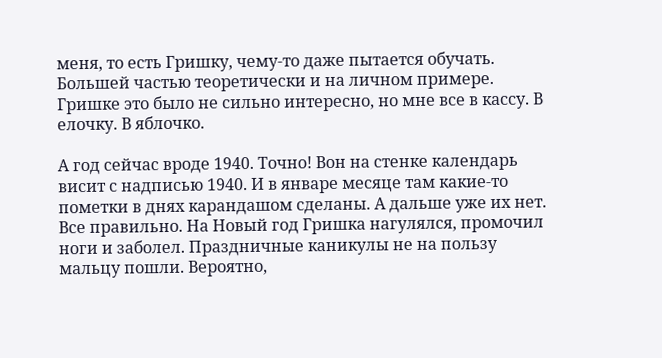меня, то есть Гришку, чему-то даже пытается обучать. Большей частью теоретически и на личном примере. Гришке это было не сильно интересно, но мне все в кассу. В елочку. В яблочко.

А год сейчас вроде 1940. Точно! Вон на стенке календарь висит с надписью 1940. И в январе месяце там какие-то пометки в днях карандашом сделаны. А дальше уже их нет. Все правильно. На Новый год Гришка нагулялся, промочил ноги и заболел. Праздничные каникулы не на пользу мальцу пошли. Вероятно,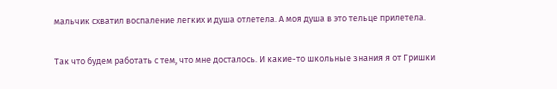мальчик схватил воспаление легких и душа отлетела. А моя душа в это тельце прилетела.

Так что будем работать с тем, что мне досталось. И какие-то школьные знания я от Гришки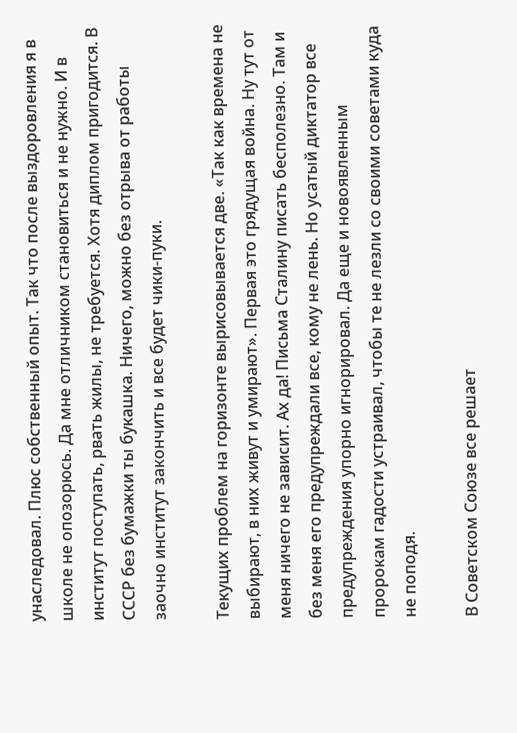унаследовал. Плюс собственный опыт. Так что после выздоровления я в школе не опозорюсь. Да мне отличником становиться и не нужно. И в институт поступать, рвать жилы, не требуется. Хотя диплом пригодится. В СССР без бумажки ты букашка. Ничего, можно без отрыва от работы заочно институт закончить и все будет чики-пуки.

Текущих проблем на горизонте вырисовывается две. «Так как времена не выбирают, в них живут и умирают». Первая это грядущая война. Ну тут от меня ничего не зависит. Ах да! Письма Сталину писать бесполезно. Там и без меня его предупреждали все, кому не лень. Но усатый диктатор все предупреждения упорно игнорировал. Да еще и новоявленным пророкам гадости устраивал, чтобы те не лезли со своими советами куда не поподя.

В Советском Союзе все решает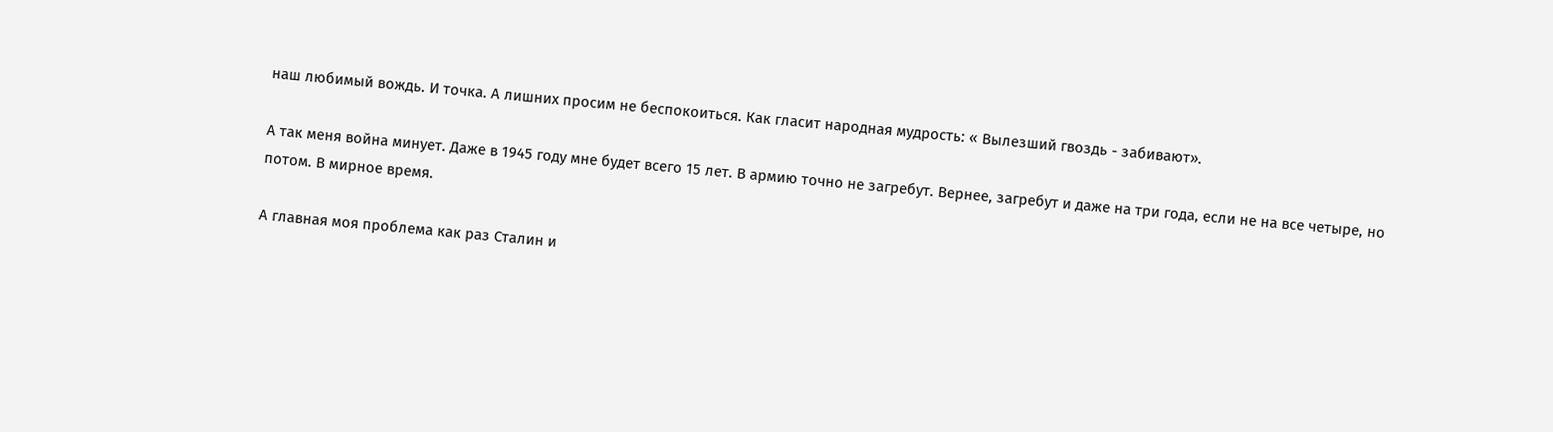наш любимый вождь. И точка. А лишних просим не беспокоиться. Как гласит народная мудрость: « Вылезший гвоздь - забивают».

А так меня война минует. Даже в 1945 году мне будет всего 15 лет. В армию точно не загребут. Вернее, загребут и даже на три года, если не на все четыре, но потом. В мирное время.

А главная моя проблема как раз Сталин и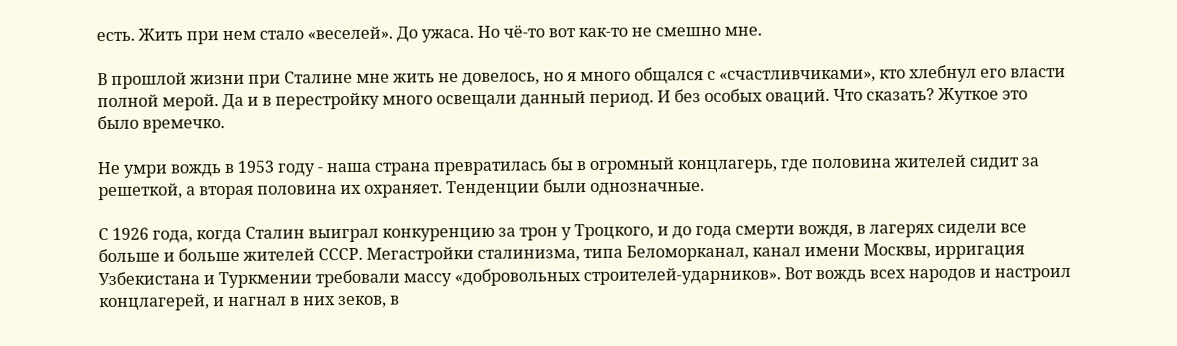есть. Жить при нем стало «веселей». До ужаса. Но чё-то вот как-то не смешно мне.

В прошлой жизни при Сталине мне жить не довелось, но я много общался с «счастливчиками», кто хлебнул его власти полной мерой. Да и в перестройку много освещали данный период. И без особых оваций. Что сказать? Жуткое это было времечко.

Не умри вождь в 1953 году - наша страна превратилась бы в огромный концлагерь, где половина жителей сидит за решеткой, а вторая половина их охраняет. Тенденции были однозначные.

С 1926 года, когда Сталин выиграл конкуренцию за трон у Троцкого, и до года смерти вождя, в лагерях сидели все больше и больше жителей СССР. Мегастройки сталинизма, типа Беломорканал, канал имени Москвы, ирригация Узбекистана и Туркмении требовали массу «добровольных строителей-ударников». Вот вождь всех народов и настроил концлагерей, и нагнал в них зеков, в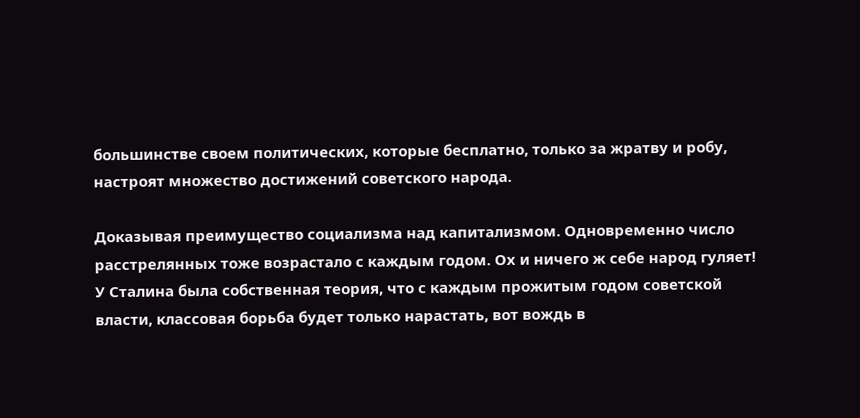большинстве своем политических, которые бесплатно, только за жратву и робу, настроят множество достижений советского народа.

Доказывая преимущество социализма над капитализмом. Одновременно число расстрелянных тоже возрастало с каждым годом. Ох и ничего ж себе народ гуляет! У Сталина была собственная теория, что с каждым прожитым годом советской власти, классовая борьба будет только нарастать, вот вождь в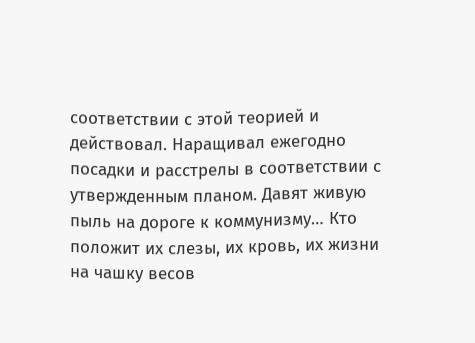соответствии с этой теорией и действовал. Наращивал ежегодно посадки и расстрелы в соответствии с утвержденным планом. Давят живую пыль на дороге к коммунизму… Кто положит их слезы, их кровь, их жизни на чашку весов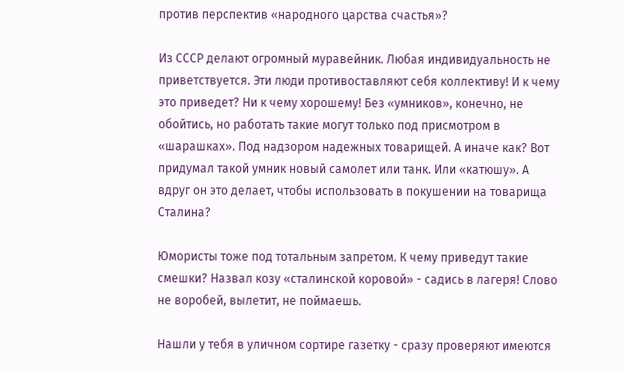против перспектив «народного царства счастья»?

Из СССР делают огромный муравейник. Любая индивидуальность не приветствуется. Эти люди противоставляют себя коллективу! И к чему это приведет? Ни к чему хорошему! Без «умников», конечно, не обойтись, но работать такие могут только под присмотром в «шарашках». Под надзором надежных товарищей. А иначе как? Вот придумал такой умник новый самолет или танк. Или «катюшу». А вдруг он это делает, чтобы использовать в покушении на товарища Сталина?

Юмористы тоже под тотальным запретом. К чему приведут такие смешки? Назвал козу «сталинской коровой» - садись в лагеря! Слово не воробей, вылетит, не поймаешь.

Нашли у тебя в уличном сортире газетку - сразу проверяют имеются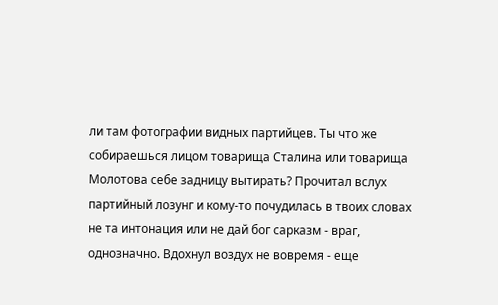ли там фотографии видных партийцев. Ты что же собираешься лицом товарища Сталина или товарища Молотова себе задницу вытирать? Прочитал вслух партийный лозунг и кому-то почудилась в твоих словах не та интонация или не дай бог сарказм - враг, однозначно. Вдохнул воздух не вовремя - еще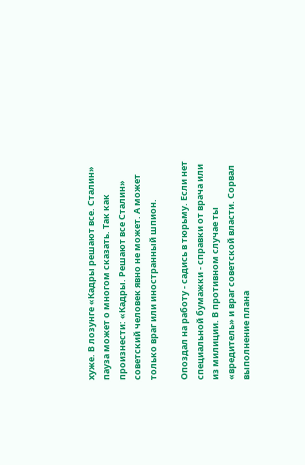хуже. В лозунге «Кадры решают все. Сталин» пауза может о многом сказать. Так как произнести: «Кадры. Решают все Сталин» советский человек явно не может. А может только враг или иностранный шпион.

Опоздал на работу - садись в тюрьму. Если нет специальной бумажки - справки от врача или из милиции. В противном случае ты «вредитель» и враг советской власти. Сорвал выполнение плана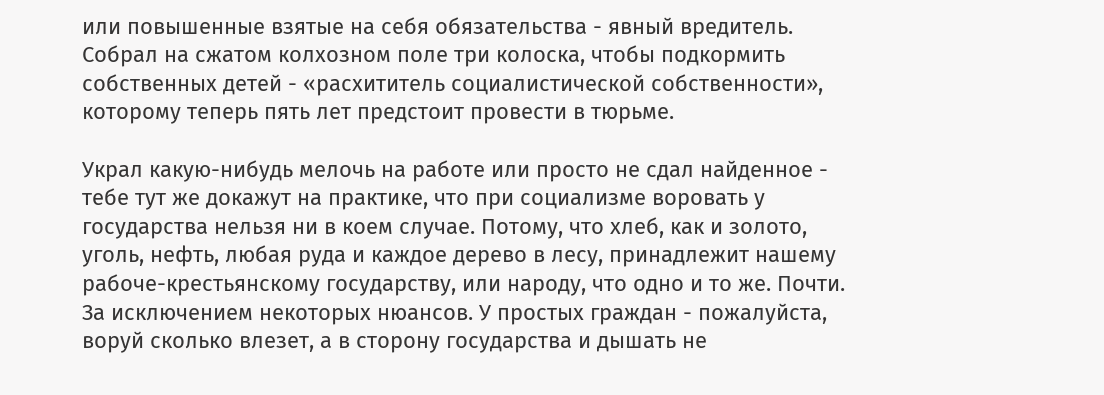или повышенные взятые на себя обязательства - явный вредитель. Собрал на сжатом колхозном поле три колоска, чтобы подкормить собственных детей - «расхититель социалистической собственности», которому теперь пять лет предстоит провести в тюрьме.

Украл какую-нибудь мелочь на работе или просто не сдал найденное - тебе тут же докажут на практике, что при социализме воровать у государства нельзя ни в коем случае. Потому, что хлеб, как и золото, уголь, нефть, любая руда и каждое дерево в лесу, принадлежит нашему рабоче-крестьянскому государству, или народу, что одно и то же. Почти. За исключением некоторых нюансов. У простых граждан - пожалуйста, воруй сколько влезет, а в сторону государства и дышать не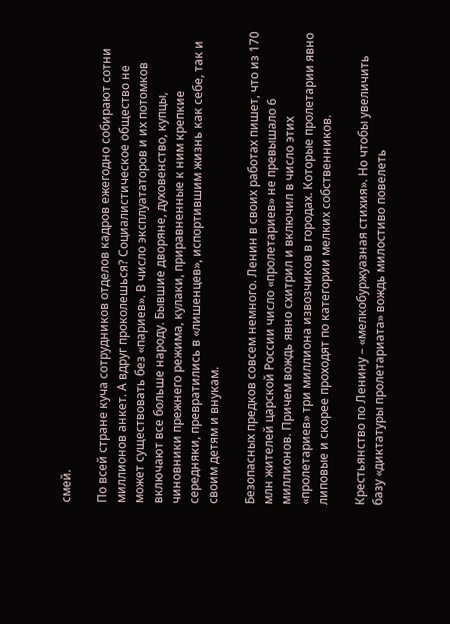смей.

По всей стране куча сотрудников отделов кадров ежегодно собирают сотни миллионов анкет. А вдруг проколешься? Социалистическое общество не может существовать без «париев». В число эксплуататоров и их потомков включают все больше народу. Бывшие дворяне, духовенство, купцы, чиновники прежнего режима, кулаки, приравненные к ним крепкие середняки, превратились в «лишенцев», испортившим жизнь как себе, так и своим детям и внукам.

Безопасных предков совсем немного. Ленин в своих работах пишет, что из 170 млн жителей царской России число «пролетариев» не превышало 6 миллионов. Причем вождь явно схитрил и включил в число этих «пролетариев» три миллиона извозчиков в городах. Которые пролетарии явно липовые и скорее проходят по категории мелких собственников.

Крестьянство по Ленину – «мелкобуржуазная стихия». Но чтобы увеличить базу «диктатуры пролетариата» вождь милостиво повелеть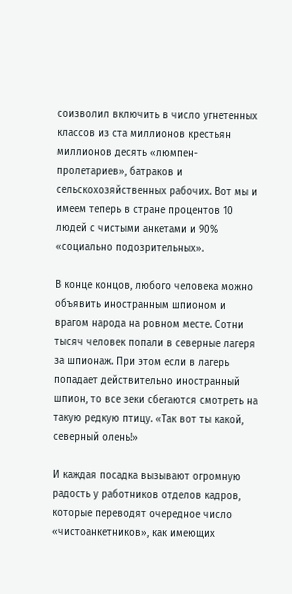соизволил включить в число угнетенных классов из ста миллионов крестьян миллионов десять «люмпен-пролетариев», батраков и сельскохозяйственных рабочих. Вот мы и имеем теперь в стране процентов 10 людей с чистыми анкетами и 90% «социально подозрительных».

В конце концов, любого человека можно объявить иностранным шпионом и врагом народа на ровном месте. Сотни тысяч человек попали в северные лагеря за шпионаж. При этом если в лагерь попадает действительно иностранный шпион, то все зеки сбегаются смотреть на такую редкую птицу. «Так вот ты какой, северный олень!»

И каждая посадка вызывают огромную радость у работников отделов кадров, которые переводят очередное число «чистоанкетников», как имеющих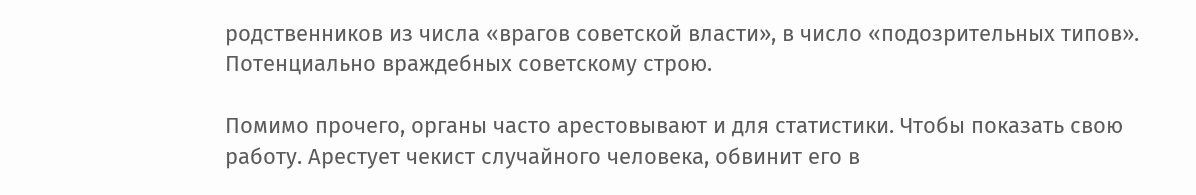родственников из числа «врагов советской власти», в число «подозрительных типов». Потенциально враждебных советскому строю.

Помимо прочего, органы часто арестовывают и для статистики. Чтобы показать свою работу. Арестует чекист случайного человека, обвинит его в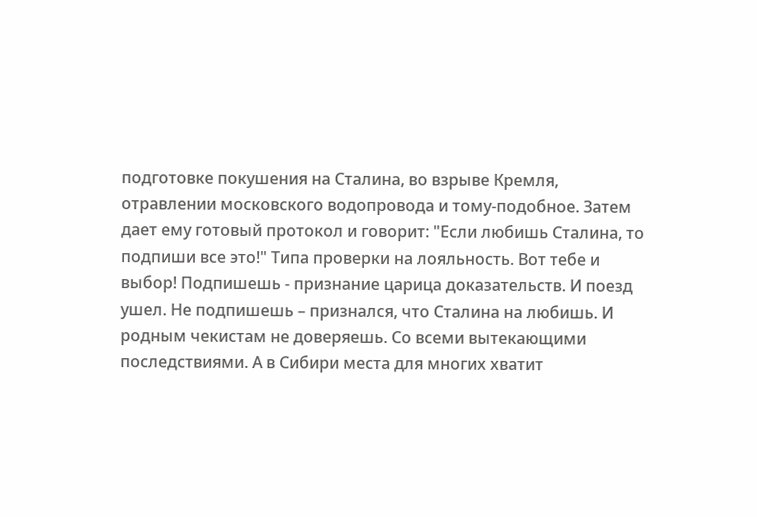подготовке покушения на Сталина, во взрыве Кремля, отравлении московского водопровода и тому-подобное. Затем дает ему готовый протокол и говорит: "Если любишь Сталина, то подпиши все это!" Типа проверки на лояльность. Вот тебе и выбор! Подпишешь - признание царица доказательств. И поезд ушел. Не подпишешь – признался, что Сталина на любишь. И родным чекистам не доверяешь. Со всеми вытекающими последствиями. А в Сибири места для многих хватит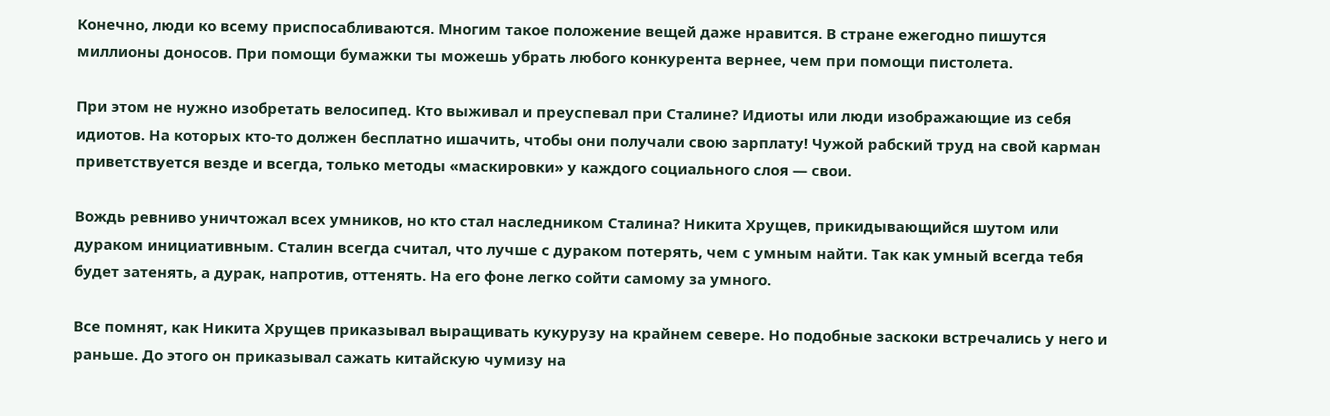Конечно, люди ко всему приспосабливаются. Многим такое положение вещей даже нравится. В стране ежегодно пишутся миллионы доносов. При помощи бумажки ты можешь убрать любого конкурента вернее, чем при помощи пистолета.

При этом не нужно изобретать велосипед. Кто выживал и преуспевал при Сталине? Идиоты или люди изображающие из себя идиотов. На которых кто-то должен бесплатно ишачить, чтобы они получали свою зарплату! Чужой рабский труд на свой карман приветствуется везде и всегда, только методы «маскировки» у каждого социального слоя — свои.

Вождь ревниво уничтожал всех умников, но кто стал наследником Сталина? Никита Хрущев, прикидывающийся шутом или дураком инициативным. Сталин всегда считал, что лучше с дураком потерять, чем с умным найти. Так как умный всегда тебя будет затенять, а дурак, напротив, оттенять. На его фоне легко сойти самому за умного.

Все помнят, как Никита Хрущев приказывал выращивать кукурузу на крайнем севере. Но подобные заскоки встречались у него и раньше. До этого он приказывал сажать китайскую чумизу на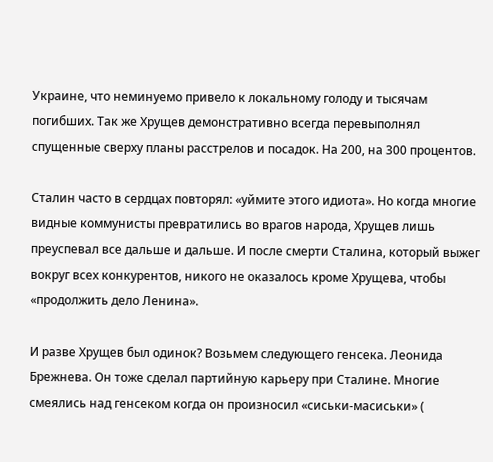Украине, что неминуемо привело к локальному голоду и тысячам погибших. Так же Хрущев демонстративно всегда перевыполнял спущенные сверху планы расстрелов и посадок. На 200, на 300 процентов.

Сталин часто в сердцах повторял: «уймите этого идиота». Но когда многие видные коммунисты превратились во врагов народа, Хрущев лишь преуспевал все дальше и дальше. И после смерти Сталина, который выжег вокруг всех конкурентов, никого не оказалось кроме Хрущева, чтобы «продолжить дело Ленина».

И разве Хрущев был одинок? Возьмем следующего генсека. Леонида Брежнева. Он тоже сделал партийную карьеру при Сталине. Многие смеялись над генсеком когда он произносил «сиськи-масиськи» (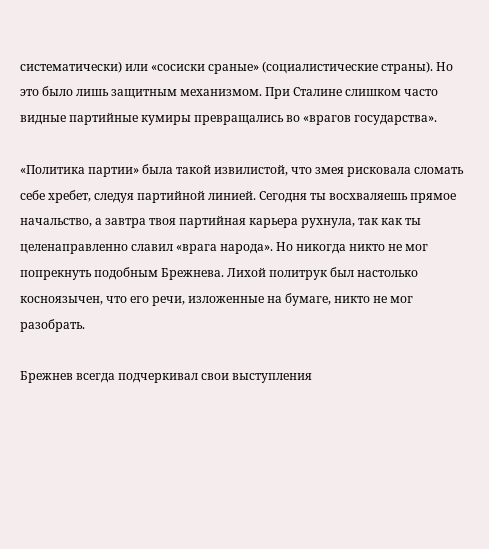систематически) или «сосиски сраные» (социалистические страны). Но это было лишь защитным механизмом. При Сталине слишком часто видные партийные кумиры превращались во «врагов государства».

«Политика партии» была такой извилистой, что змея рисковала сломать себе хребет, следуя партийной линией. Сегодня ты восхваляешь прямое начальство, а завтра твоя партийная карьера рухнула, так как ты целенаправленно славил «врага народа». Но никогда никто не мог попрекнуть подобным Брежнева. Лихой политрук был настолько косноязычен, что его речи, изложенные на бумаге, никто не мог разобрать.

Брежнев всегда подчеркивал свои выступления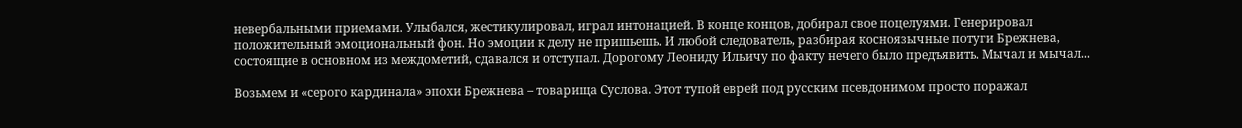невербальными приемами. Улыбался, жестикулировал, играл интонацией. В конце концов, добирал свое поцелуями. Генерировал положительный эмоциональный фон. Но эмоции к делу не пришьешь. И любой следователь, разбирая косноязычные потуги Брежнева, состоящие в основном из междометий, сдавался и отступал. Дорогому Леониду Ильичу по факту нечего было предъявить. Мычал и мычал...

Возьмем и «серого кардинала» эпохи Брежнева – товарища Суслова. Этот тупой еврей под русским псевдонимом просто поражал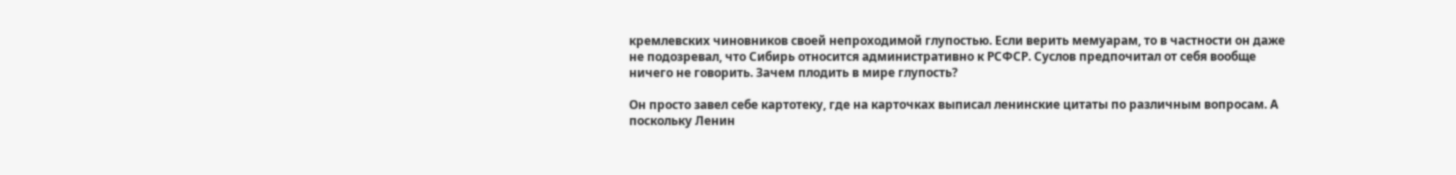кремлевских чиновников своей непроходимой глупостью. Если верить мемуарам, то в частности он даже не подозревал, что Сибирь относится административно к РСФСР. Суслов предпочитал от себя вообще ничего не говорить. Зачем плодить в мире глупость?

Он просто завел себе картотеку, где на карточках выписал ленинские цитаты по различным вопросам. А поскольку Ленин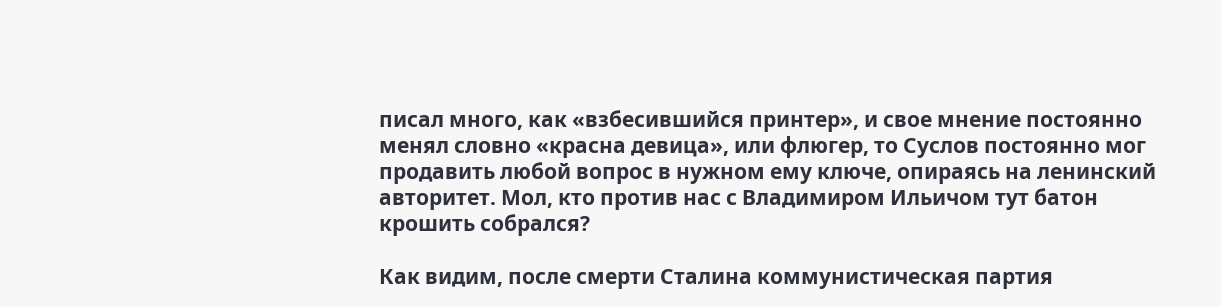писал много, как «взбесившийся принтер», и свое мнение постоянно менял словно «красна девица», или флюгер, то Суслов постоянно мог продавить любой вопрос в нужном ему ключе, опираясь на ленинский авторитет. Мол, кто против нас с Владимиром Ильичом тут батон крошить собрался?

Как видим, после смерти Сталина коммунистическая партия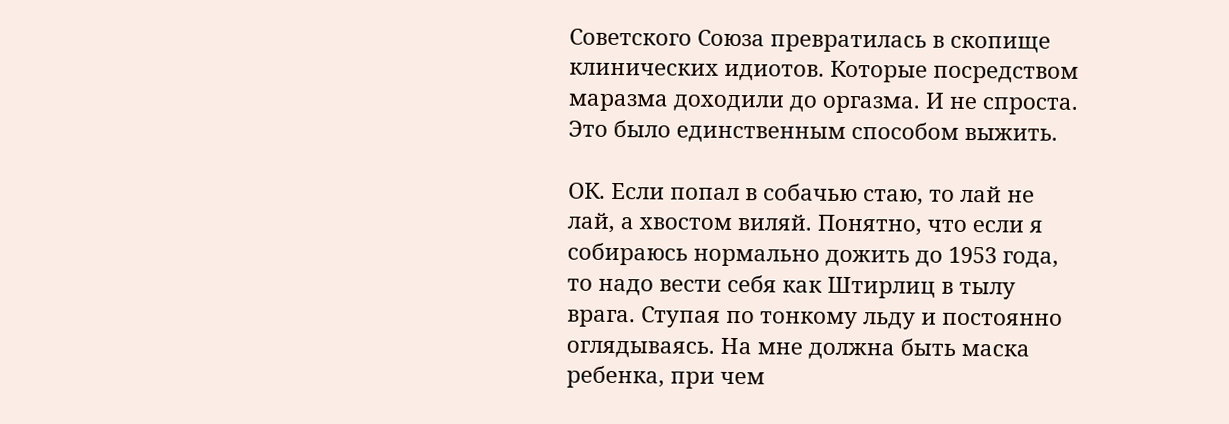Советского Союза превратилась в скопище клинических идиотов. Которые посредством маразма доходили до оргазма. И не спроста. Это было единственным способом выжить.

ОК. Если попал в собачью стаю, то лай не лай, а хвостом виляй. Понятно, что если я собираюсь нормально дожить до 1953 года, то надо вести себя как Штирлиц в тылу врага. Ступая по тонкому льду и постоянно оглядываясь. На мне должна быть маска ребенка, при чем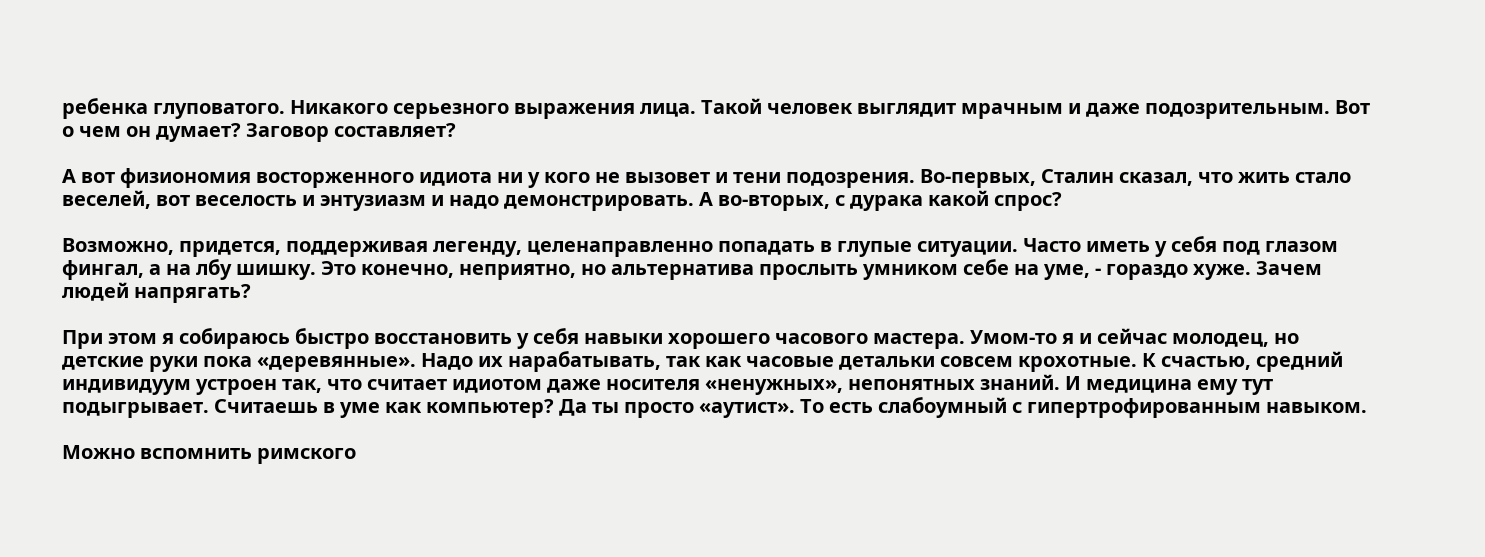ребенка глуповатого. Никакого серьезного выражения лица. Такой человек выглядит мрачным и даже подозрительным. Вот о чем он думает? Заговор составляет?

А вот физиономия восторженного идиота ни у кого не вызовет и тени подозрения. Во-первых, Сталин сказал, что жить стало веселей, вот веселость и энтузиазм и надо демонстрировать. А во-вторых, с дурака какой спрос?

Возможно, придется, поддерживая легенду, целенаправленно попадать в глупые ситуации. Часто иметь у себя под глазом фингал, а на лбу шишку. Это конечно, неприятно, но альтернатива прослыть умником себе на уме, - гораздо хуже. Зачем людей напрягать?

При этом я собираюсь быстро восстановить у себя навыки хорошего часового мастера. Умом-то я и сейчас молодец, но детские руки пока «деревянные». Надо их нарабатывать, так как часовые детальки совсем крохотные. К счастью, средний индивидуум устроен так, что считает идиотом даже носителя «ненужных», непонятных знаний. И медицина ему тут подыгрывает. Считаешь в уме как компьютер? Да ты просто «аутист». То есть слабоумный с гипертрофированным навыком.

Можно вспомнить римского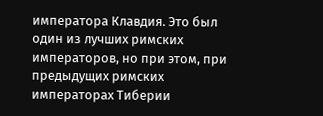императора Клавдия. Это был один из лучших римских императоров, но при этом, при предыдущих римских императорах Тиберии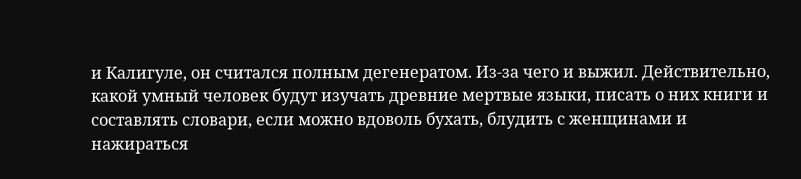и Калигуле, он считался полным дегенератом. Из-за чего и выжил. Действительно, какой умный человек будут изучать древние мертвые языки, писать о них книги и составлять словари, если можно вдоволь бухать, блудить с женщинами и нажираться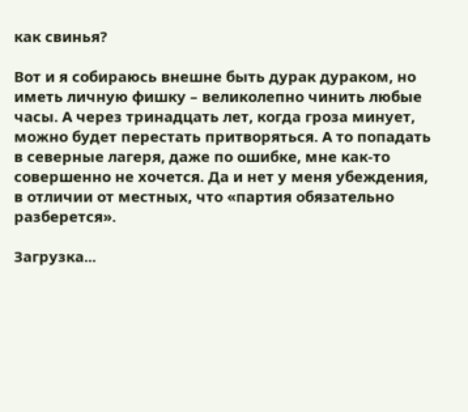как свинья?

Вот и я собираюсь внешне быть дурак дураком, но иметь личную фишку – великолепно чинить любые часы. А через тринадцать лет, когда гроза минует, можно будет перестать притворяться. А то попадать в северные лагеря, даже по ошибке, мне как-то совершенно не хочется. Да и нет у меня убеждения, в отличии от местных, что «партия обязательно разберется».

Загрузка...